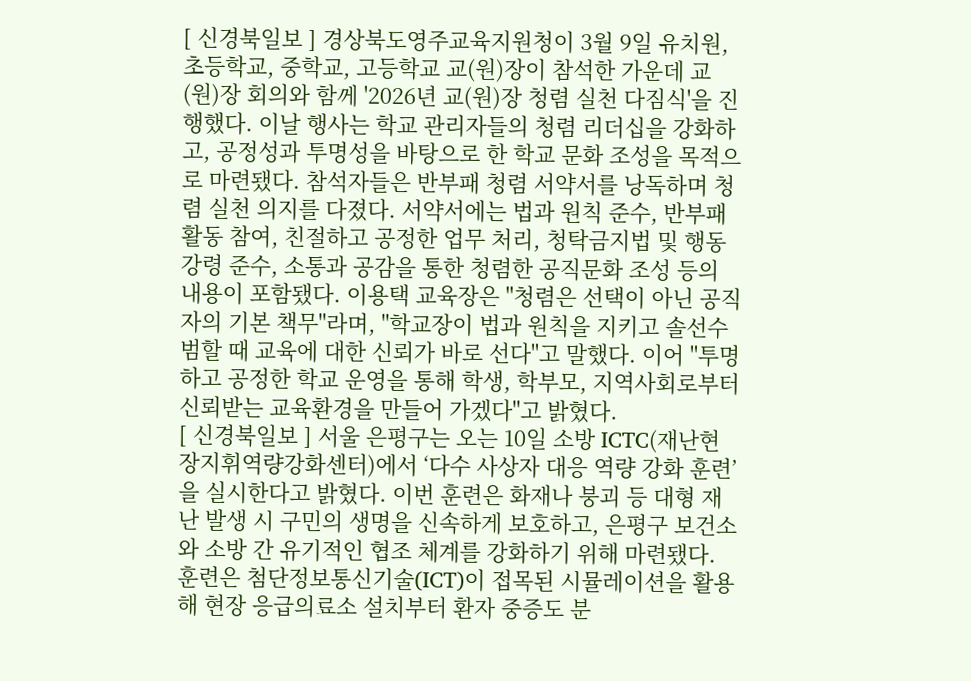[ 신경북일보 ] 경상북도영주교육지원청이 3월 9일 유치원, 초등학교, 중학교, 고등학교 교(원)장이 참석한 가운데 교(원)장 회의와 함께 '2026년 교(원)장 청렴 실천 다짐식'을 진행했다. 이날 행사는 학교 관리자들의 청렴 리더십을 강화하고, 공정성과 투명성을 바탕으로 한 학교 문화 조성을 목적으로 마련됐다. 참석자들은 반부패 청렴 서약서를 낭독하며 청렴 실천 의지를 다졌다. 서약서에는 법과 원칙 준수, 반부패 활동 참여, 친절하고 공정한 업무 처리, 청탁금지법 및 행동강령 준수, 소통과 공감을 통한 청렴한 공직문화 조성 등의 내용이 포함됐다. 이용택 교육장은 "청렴은 선택이 아닌 공직자의 기본 책무"라며, "학교장이 법과 원칙을 지키고 솔선수범할 때 교육에 대한 신뢰가 바로 선다"고 말했다. 이어 "투명하고 공정한 학교 운영을 통해 학생, 학부모, 지역사회로부터 신뢰받는 교육환경을 만들어 가겠다"고 밝혔다.
[ 신경북일보 ] 서울 은평구는 오는 10일 소방 ICTC(재난현장지휘역량강화센터)에서 ‘다수 사상자 대응 역량 강화 훈련’을 실시한다고 밝혔다. 이번 훈련은 화재나 붕괴 등 대형 재난 발생 시 구민의 생명을 신속하게 보호하고, 은평구 보건소와 소방 간 유기적인 협조 체계를 강화하기 위해 마련됐다. 훈련은 첨단정보통신기술(ICT)이 접목된 시뮬레이션을 활용해 현장 응급의료소 설치부터 환자 중증도 분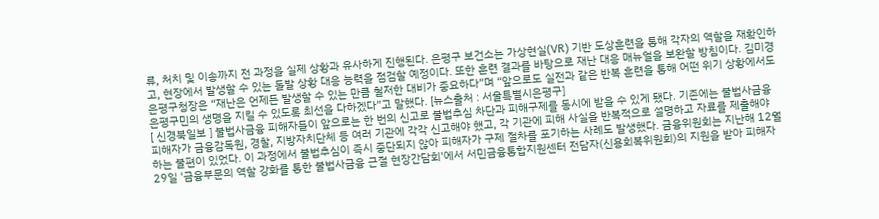류, 처치 및 이송까지 전 과정을 실제 상황과 유사하게 진행된다. 은평구 보건소는 가상현실(VR) 기반 도상훈련을 통해 각자의 역할을 재확인하고, 현장에서 발생할 수 있는 돌발 상황 대응 능력을 점검할 예정이다. 또한 훈련 결과를 바탕으로 재난 대응 매뉴얼을 보완할 방침이다. 김미경 은평구청장은 “재난은 언제든 발생할 수 있는 만큼 철저한 대비가 중요하다”며 “앞으로도 실전과 같은 반복 훈련을 통해 어떤 위기 상황에서도 은평구민의 생명을 지킬 수 있도록 최선을 다하겠다”고 말했다. [뉴스출처 : 서울특별시은평구]
[ 신경북일보 ] 불법사금융 피해자들이 앞으로는 한 번의 신고로 불법추심 차단과 피해구제를 동시에 받을 수 있게 됐다. 기존에는 불법사금융 피해자가 금융감독원, 경찰, 지방자치단체 등 여러 기관에 각각 신고해야 했고, 각 기관에 피해 사실을 반복적으로 설명하고 자료를 제출해야 하는 불편이 있었다. 이 과정에서 불법추심이 즉시 중단되지 않아 피해자가 구제 절차를 포기하는 사례도 발생했다. 금융위원회는 지난해 12월 29일 '금융부문의 역할 강화를 통한 불법사금융 근절 현장간담회'에서 서민금융통합지원센터 전담자(신용회복위원회)의 지원을 받아 피해자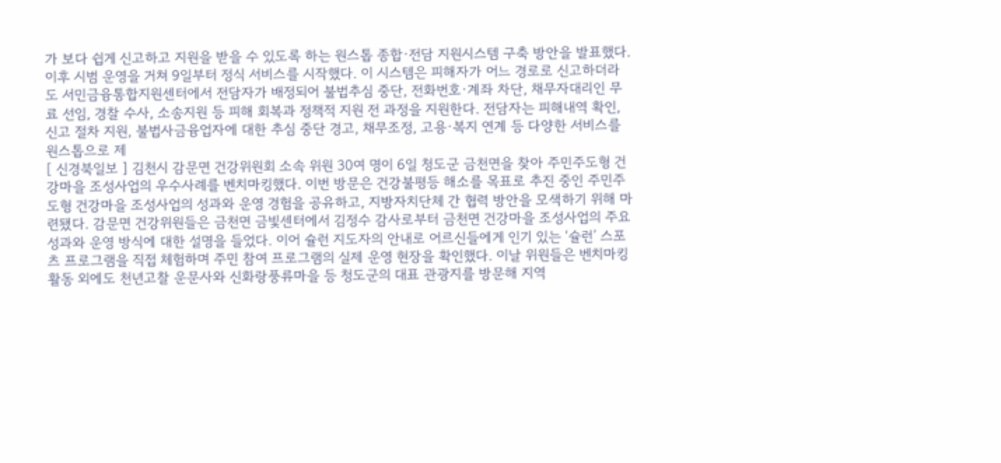가 보다 쉽게 신고하고 지원을 받을 수 있도록 하는 원스톱 종합·전담 지원시스템 구축 방안을 발표했다. 이후 시범 운영을 거쳐 9일부터 정식 서비스를 시작했다. 이 시스템은 피해자가 어느 경로로 신고하더라도 서민금융통합지원센터에서 전담자가 배정되어 불법추심 중단, 전화번호·계좌 차단, 채무자대리인 무료 선임, 경찰 수사, 소송지원 등 피해 회복과 정책적 지원 전 과정을 지원한다. 전담자는 피해내역 확인, 신고 절차 지원, 불법사금융업자에 대한 추심 중단 경고, 채무조정, 고용·복지 연계 등 다양한 서비스를 원스톱으로 제
[ 신경북일보 ] 김천시 감문면 건강위원회 소속 위원 30여 명이 6일 청도군 금천면을 찾아 주민주도형 건강마을 조성사업의 우수사례를 벤치마킹했다. 이번 방문은 건강불평등 해소를 목표로 추진 중인 주민주도형 건강마을 조성사업의 성과와 운영 경험을 공유하고, 지방자치단체 간 협력 방안을 모색하기 위해 마련됐다. 감문면 건강위원들은 금천면 금빛센터에서 김정수 감사로부터 금천면 건강마을 조성사업의 주요 성과와 운영 방식에 대한 설명을 들었다. 이어 슐런 지도자의 안내로 어르신들에게 인기 있는 ‘슐런’ 스포츠 프로그램을 직접 체험하며 주민 참여 프로그램의 실제 운영 현장을 확인했다. 이날 위원들은 벤치마킹 활동 외에도 천년고찰 운문사와 신화랑풍류마을 등 청도군의 대표 관광지를 방문해 지역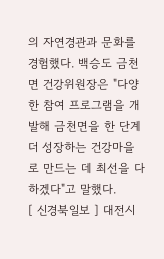의 자연경관과 문화를 경험했다. 백승도 금천면 건강위원장은 "다양한 참여 프로그램을 개발해 금천면을 한 단계 더 성장하는 건강마을로 만드는 데 최선을 다하겠다"고 말했다.
[ 신경북일보 ] 대전시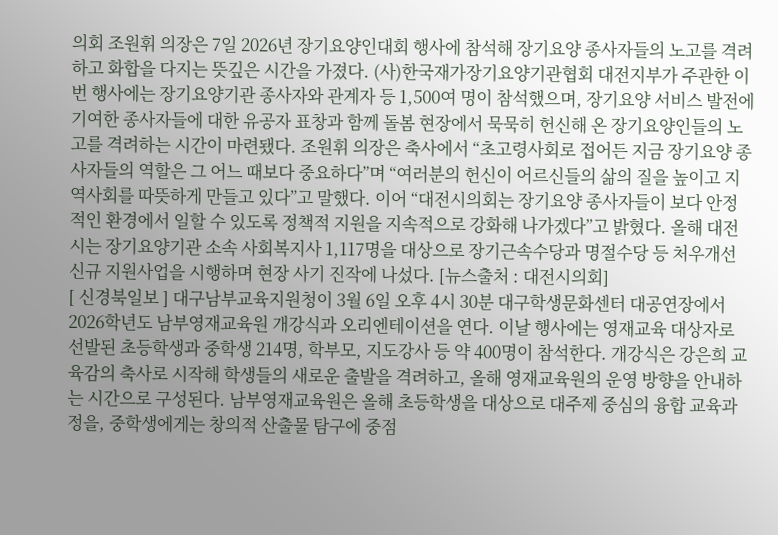의회 조원휘 의장은 7일 2026년 장기요양인대회 행사에 참석해 장기요양 종사자들의 노고를 격려하고 화합을 다지는 뜻깊은 시간을 가졌다. (사)한국재가장기요양기관협회 대전지부가 주관한 이번 행사에는 장기요양기관 종사자와 관계자 등 1,500여 명이 참석했으며, 장기요양 서비스 발전에 기여한 종사자들에 대한 유공자 표창과 함께 돌봄 현장에서 묵묵히 헌신해 온 장기요양인들의 노고를 격려하는 시간이 마련됐다. 조원휘 의장은 축사에서 “초고령사회로 접어든 지금 장기요양 종사자들의 역할은 그 어느 때보다 중요하다”며 “여러분의 헌신이 어르신들의 삶의 질을 높이고 지역사회를 따뜻하게 만들고 있다”고 말했다. 이어 “대전시의회는 장기요양 종사자들이 보다 안정적인 환경에서 일할 수 있도록 정책적 지원을 지속적으로 강화해 나가겠다”고 밝혔다. 올해 대전시는 장기요양기관 소속 사회복지사 1,117명을 대상으로 장기근속수당과 명절수당 등 처우개선 신규 지원사업을 시행하며 현장 사기 진작에 나섰다. [뉴스출처 : 대전시의회]
[ 신경북일보 ] 대구남부교육지원청이 3월 6일 오후 4시 30분 대구학생문화센터 대공연장에서 2026학년도 남부영재교육원 개강식과 오리엔테이션을 연다. 이날 행사에는 영재교육 대상자로 선발된 초등학생과 중학생 214명, 학부모, 지도강사 등 약 400명이 참석한다. 개강식은 강은희 교육감의 축사로 시작해 학생들의 새로운 출발을 격려하고, 올해 영재교육원의 운영 방향을 안내하는 시간으로 구성된다. 남부영재교육원은 올해 초등학생을 대상으로 대주제 중심의 융합 교육과정을, 중학생에게는 창의적 산출물 탐구에 중점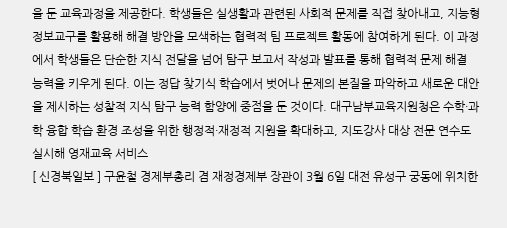을 둔 교육과정을 제공한다. 학생들은 실생활과 관련된 사회적 문제를 직접 찾아내고, 지능형 정보교구를 활용해 해결 방안을 모색하는 협력적 팀 프로젝트 활동에 참여하게 된다. 이 과정에서 학생들은 단순한 지식 전달을 넘어 탐구 보고서 작성과 발표를 통해 협력적 문제 해결 능력을 키우게 된다. 이는 정답 찾기식 학습에서 벗어나 문제의 본질을 파악하고 새로운 대안을 제시하는 성찰적 지식 탐구 능력 함양에 중점을 둔 것이다. 대구남부교육지원청은 수학·과학 융합 학습 환경 조성을 위한 행정적·재정적 지원을 확대하고, 지도강사 대상 전문 연수도 실시해 영재교육 서비스
[ 신경북일보 ] 구윤철 경제부총리 겸 재정경제부 장관이 3월 6일 대전 유성구 궁동에 위치한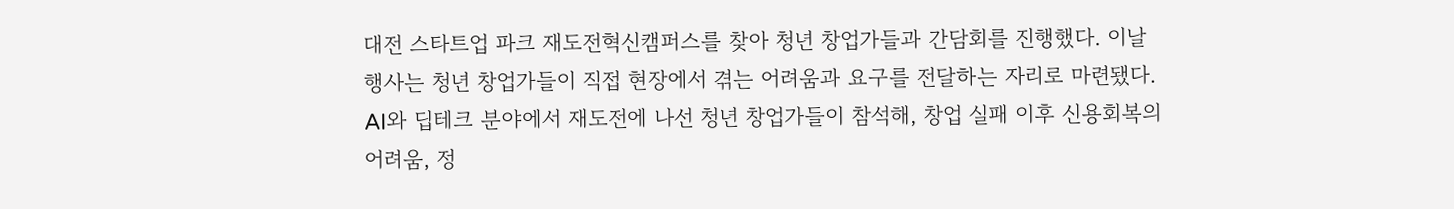대전 스타트업 파크 재도전혁신캠퍼스를 찾아 청년 창업가들과 간담회를 진행했다. 이날 행사는 청년 창업가들이 직접 현장에서 겪는 어려움과 요구를 전달하는 자리로 마련됐다. AI와 딥테크 분야에서 재도전에 나선 청년 창업가들이 참석해, 창업 실패 이후 신용회복의 어려움, 정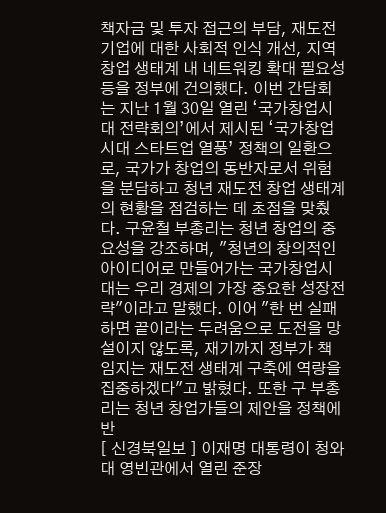책자금 및 투자 접근의 부담, 재도전 기업에 대한 사회적 인식 개선, 지역 창업 생태계 내 네트워킹 확대 필요성 등을 정부에 건의했다. 이번 간담회는 지난 1월 30일 열린 ‘국가창업시대 전략회의’에서 제시된 ‘국가창업시대 스타트업 열풍’ 정책의 일환으로, 국가가 창업의 동반자로서 위험을 분담하고 청년 재도전 창업 생태계의 현황을 점검하는 데 초점을 맞췄다. 구윤철 부총리는 청년 창업의 중요성을 강조하며, "청년의 창의적인 아이디어로 만들어가는 국가창업시대는 우리 경제의 가장 중요한 성장전략"이라고 말했다. 이어 "한 번 실패하면 끝이라는 두려움으로 도전을 망설이지 않도록, 재기까지 정부가 책임지는 재도전 생태계 구축에 역량을 집중하겠다"고 밝혔다. 또한 구 부총리는 청년 창업가들의 제안을 정책에 반
[ 신경북일보 ] 이재명 대통령이 청와대 영빈관에서 열린 준장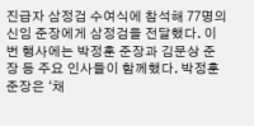진급자 삼정검 수여식에 참석해 77명의 신임 준장에게 삼정검을 전달했다. 이번 행사에는 박정훈 준장과 김문상 준장 등 주요 인사들이 함께했다. 박정훈 준장은 ‘채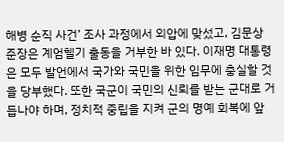해병 순직 사건’ 조사 과정에서 외압에 맞섰고, 김문상 준장은 계엄헬기 출동을 거부한 바 있다. 이재명 대통령은 모두 발언에서 국가와 국민을 위한 임무에 충실할 것을 당부했다. 또한 국군이 국민의 신뢰를 받는 군대로 거듭나야 하며, 정치적 중립을 지켜 군의 명예 회복에 앞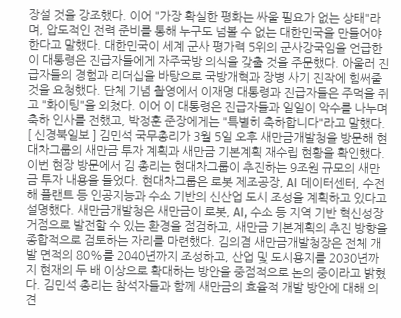장설 것을 강조했다. 이어 "가장 확실한 평화는 싸울 필요가 없는 상태"라며, 압도적인 전력 준비를 통해 누구도 넘볼 수 없는 대한민국을 만들어야 한다고 말했다. 대한민국이 세계 군사 평가력 5위의 군사강국임을 언급한 이 대통령은 진급자들에게 자주국방 의식을 갖출 것을 주문했다. 아울러 진급자들의 경험과 리더십을 바탕으로 국방개혁과 장병 사기 진작에 힘써줄 것을 요청했다. 단체 기념 촬영에서 이재명 대통령과 진급자들은 주먹을 쥐고 "화이팅"을 외쳤다. 이어 이 대통령은 진급자들과 일일이 악수를 나누며 축하 인사를 전했고, 박정훈 준장에게는 "특별히 축하합니다"라고 말했다.
[ 신경북일보 ] 김민석 국무총리가 3월 5일 오후 새만금개발청을 방문해 현대차그룹의 새만금 투자 계획과 새만금 기본계획 재수립 현황을 확인했다. 이번 현장 방문에서 김 총리는 현대차그룹이 추진하는 9조원 규모의 새만금 투자 내용을 들었다. 현대차그룹은 로봇 제조공장, AI 데이터센터, 수전해 플랜트 등 인공지능과 수소 기반의 신산업 도시 조성을 계획하고 있다고 설명했다. 새만금개발청은 새만금이 로봇, AI, 수소 등 지역 기반 혁신성장 거점으로 발전할 수 있는 환경을 점검하고, 새만금 기본계획의 추진 방향을 종합적으로 검토하는 자리를 마련했다. 김의겸 새만금개발청장은 전체 개발 면적의 80%를 2040년까지 조성하고, 산업 및 도시용지를 2030년까지 현재의 두 배 이상으로 확대하는 방안을 중점적으로 논의 중이라고 밝혔다. 김민석 총리는 참석자들과 함께 새만금의 효율적 개발 방안에 대해 의견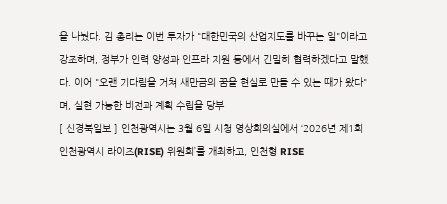을 나눴다. 김 총리는 이번 투자가 "대한민국의 산업지도를 바꾸는 일"이라고 강조하며, 정부가 인력 양성과 인프라 지원 등에서 긴밀히 협력하겠다고 말했다. 이어 "오랜 기다림을 거쳐 새만금의 꿈을 현실로 만들 수 있는 때가 왔다"며, 실현 가능한 비전과 계획 수립을 당부
[ 신경북일보 ] 인천광역시는 3월 6일 시청 영상회의실에서 ‘2026년 제1회 인천광역시 라이즈(RISE) 위원회’를 개최하고, 인천형 RISE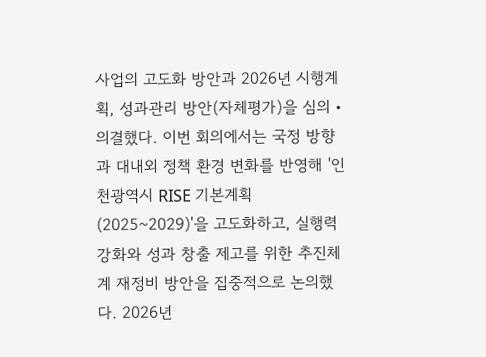사업의 고도화 방안과 2026년 시행계획, 성과관리 방안(자체평가)을 심의‧의결했다. 이번 회의에서는 국정 방향과 대내외 정책 환경 변화를 반영해 '인천광역시 RISE 기본계획(2025~2029)'을 고도화하고, 실행력 강화와 성과 창출 제고를 위한 추진체계 재정비 방안을 집중적으로 논의했다. 2026년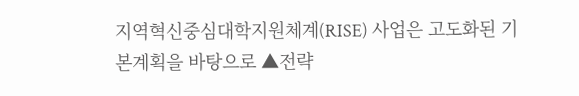지역혁신중심대학지원체계(RISE) 사업은 고도화된 기본계획을 바탕으로 ▲전략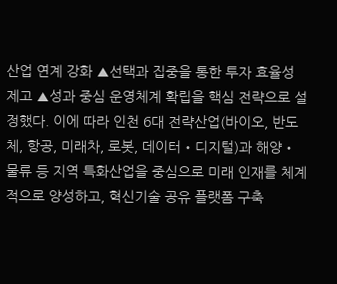산업 연계 강화 ▲선택과 집중을 통한 투자 효율성 제고 ▲성과 중심 운영체계 확립을 핵심 전략으로 설정했다. 이에 따라 인천 6대 전략산업(바이오, 반도체, 항공, 미래차, 로봇, 데이터‧디지털)과 해양‧물류 등 지역 특화산업을 중심으로 미래 인재를 체계적으로 양성하고, 혁신기술 공유 플랫폼 구축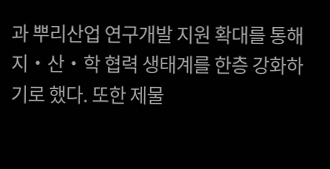과 뿌리산업 연구개발 지원 확대를 통해 지‧산‧학 협력 생태계를 한층 강화하기로 했다. 또한 제물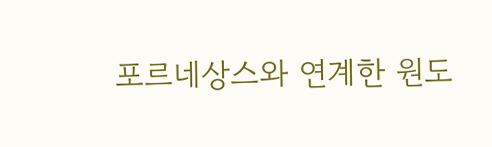포르네상스와 연계한 원도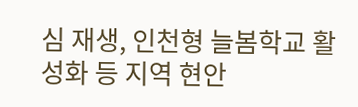심 재생, 인천형 늘봄학교 활성화 등 지역 현안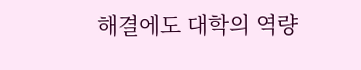해결에도 대학의 역량